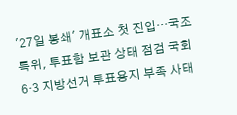'27일 봉쇄' 개표소 첫 진입…국조특위, 투표함 보관 상태 점검 국회 6·3 지방선거 투표용지 부족 사태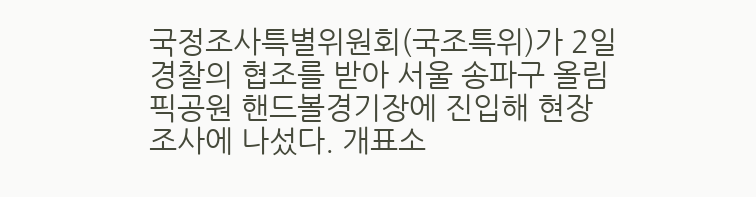국정조사특별위원회(국조특위)가 2일 경찰의 협조를 받아 서울 송파구 올림픽공원 핸드볼경기장에 진입해 현장 조사에 나섰다. 개표소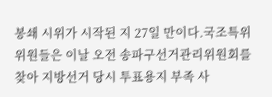봉쇄 시위가 시작된 지 27일 만이다.국조특위 위원들은 이날 오전 송파구선거관리위원회를 찾아 지방선거 당시 투표용지 부족 사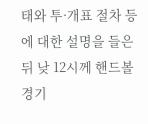태와 투·개표 절차 등에 대한 설명을 들은 뒤 낮 12시께 핸드볼경기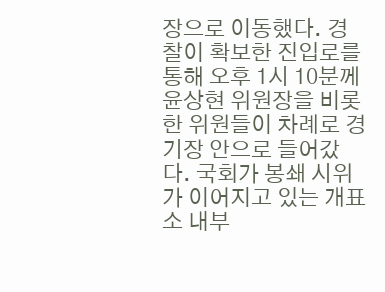장으로 이동했다. 경찰이 확보한 진입로를 통해 오후 1시 10분께 윤상현 위원장을 비롯한 위원들이 차례로 경기장 안으로 들어갔다. 국회가 봉쇄 시위가 이어지고 있는 개표소 내부